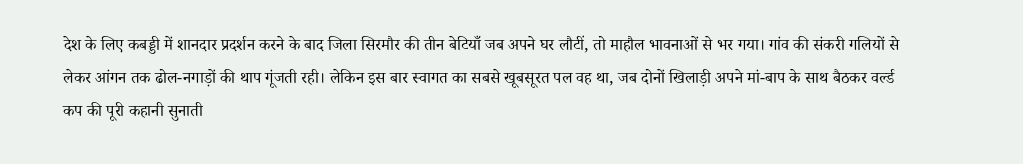देश के लिए कबड्डी में शानदार प्रदर्शन करने के बाद जिला सिरमौर की तीन बेटियाँ जब अपने घर लौटीं, तो माहौल भावनाओं से भर गया। गांव की संकरी गलियों से लेकर आंगन तक ढोल-नगाड़ों की थाप गूंजती रही। लेकिन इस बार स्वागत का सबसे खूबसूरत पल वह था, जब दोनों खिलाड़ी अपने मां-बाप के साथ बैठकर वर्ल्ड कप की पूरी कहानी सुनाती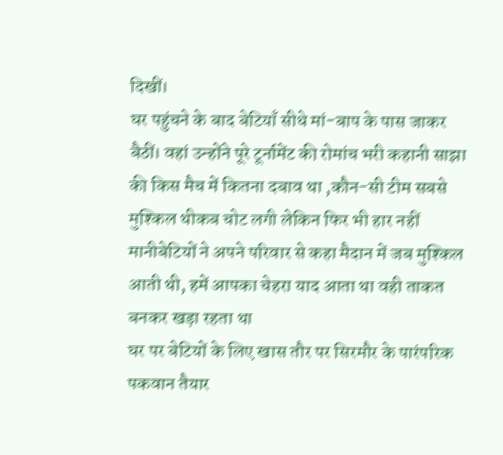दिखीं।
घर पहुंचने के बाद बेटियाँ सीधे मां-बाप के पास जाकर बैठीं। वहां उन्होंने पूरे टूर्नामेंट की रोमांच भरी कहानी साझा की किस मैच में कितना दबाव था ,कौन-सी टीम सबसे मुश्किल थीकब चोट लगी लेकिन फिर भी हार नहीं मानीबेटियों ने अपने परिवार से कहा मैदान में जब मुश्किल आती थी, हमें आपका चेहरा याद आता था वही ताकत बनकर खड़ा रहता था
घर पर बेटियों के लिए खास तौर पर सिरमौर के पारंपरिक पकवान तैयार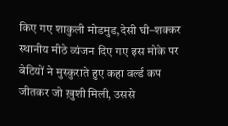किए गए शाकुली मोडमुड,देसी घी–शक्कर स्थानीय मीठे व्यंजन दिए गए इस मोके पर बेटियों ने मुस्कुराते हुए कहा वर्ल्ड कप जीतकर जो ख़ुशी मिली, उससे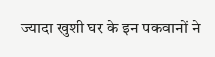ज्यादा खुशी घर के इन पकवानों ने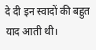दे दी इन स्वादों की बहुत याद आती थी।